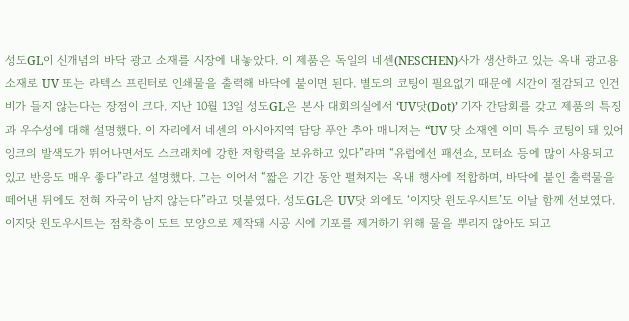성도GL이 신개념의 바닥 광고 소재를 시장에 내놓았다. 이 제품은 독일의 네센(NESCHEN)사가 생산하고 있는 옥내 광고용 소재로 UV 또는 라텍스 프린터로 인쇄물을 출력해 바닥에 붙이면 된다. 별도의 코팅이 필요없기 때문에 시간이 절감되고 인건비가 들지 않는다는 장점이 크다. 지난 10월 13일 성도GL은 본사 대회의실에서 ‘UV닷(Dot)’ 기자 간담회를 갖고 제품의 특징과 우수성에 대해 설명했다. 이 자리에서 네센의 아시아지역 담당 푸안 추아 매니저는 “UV 닷 소재엔 이미 특수 코팅이 돼 있어 잉크의 발색도가 뛰어나면서도 스크래치에 강한 저항력을 보유하고 있다”라며 “유럽에선 패션쇼, 모터쇼 등에 많이 사용되고 있고 반응도 매우 좋다”라고 설명했다. 그는 이어서 “짧은 기간 동안 펼쳐지는 옥내 행사에 적합하며, 바닥에 붙인 출력물을 떼어낸 뒤에도 전혀 자국이 남지 않는다”라고 덧붙였다. 성도GL은 UV닷 외에도 ‘이지닷 윈도우시트’도 이날 함께 선보였다. 이지닷 윈도우시트는 점착층이 도트 모양으로 제작돼 시공 시에 기포를 제거하기 위해 물을 뿌리지 않아도 되고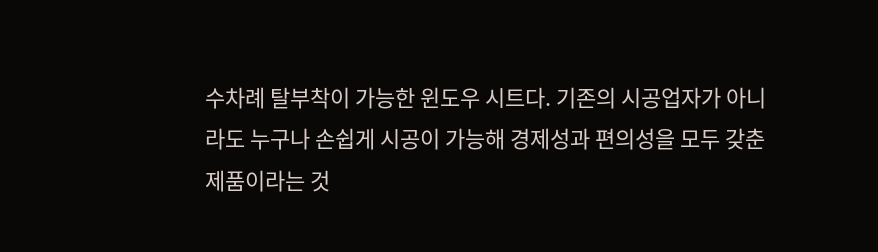수차례 탈부착이 가능한 윈도우 시트다. 기존의 시공업자가 아니라도 누구나 손쉽게 시공이 가능해 경제성과 편의성을 모두 갖춘 제품이라는 것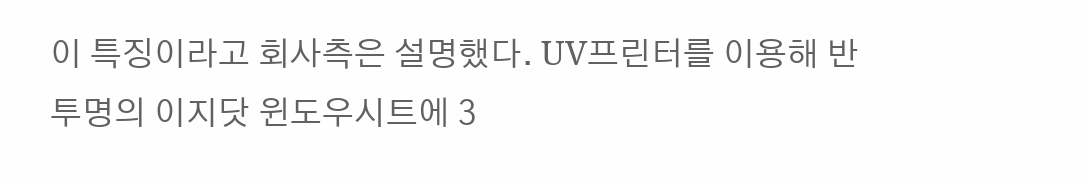이 특징이라고 회사측은 설명했다. UV프린터를 이용해 반투명의 이지닷 윈도우시트에 3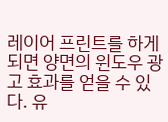레이어 프린트를 하게 되면 양면의 윈도우 광고 효과를 얻을 수 있다. 유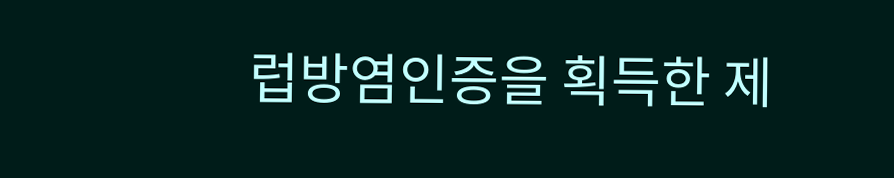럽방염인증을 획득한 제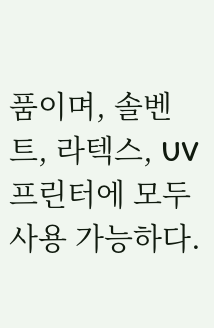품이며, 솔벤트, 라텍스, UV프린터에 모두 사용 가능하다.